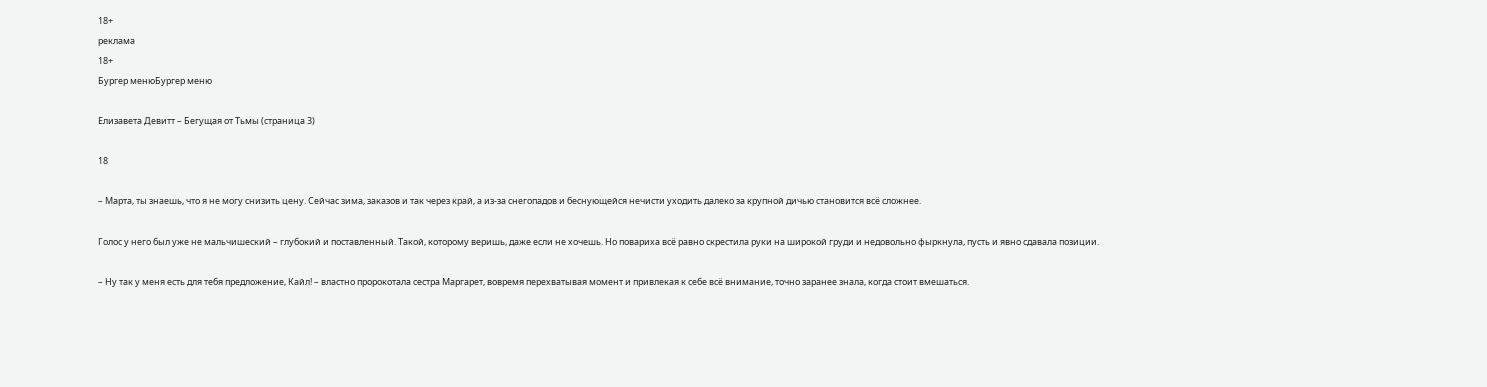18+
реклама
18+
Бургер менюБургер меню

Елизавета Девитт – Бегущая от Тьмы (страница 3)

18

– Марта, ты знаешь, что я не могу снизить цену. Сейчас зима, заказов и так через край, а из-за снегопадов и беснующейся нечисти уходить далеко за крупной дичью становится всё сложнее.

Голос у него был уже не мальчишеский – глубокий и поставленный. Такой, которому веришь, даже если не хочешь. Но повариха всё равно скрестила руки на широкой груди и недовольно фыркнула, пусть и явно сдавала позиции.

– Ну так у меня есть для тебя предложение, Кайл! – властно пророкотала сестра Маргарет, вовремя перехватывая момент и привлекая к себе всё внимание, точно заранее знала, когда стоит вмешаться.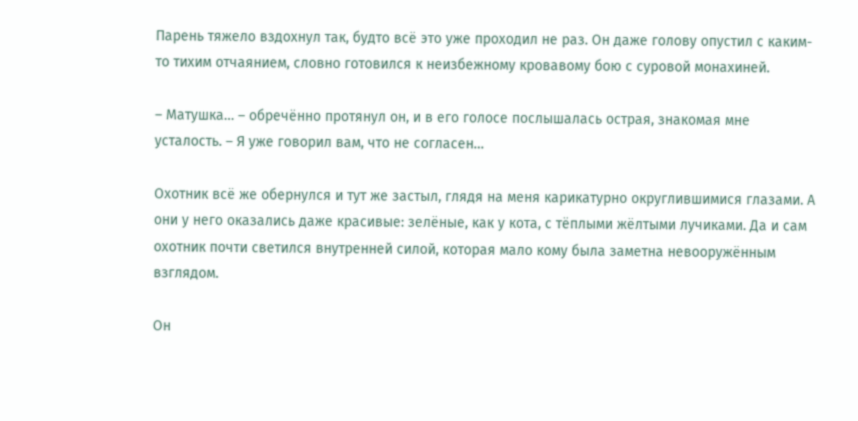Парень тяжело вздохнул так, будто всё это уже проходил не раз. Он даже голову опустил с каким-то тихим отчаянием, словно готовился к неизбежному кровавому бою с суровой монахиней.

– Матушка… – обречённо протянул он, и в его голосе послышалась острая, знакомая мне усталость. – Я уже говорил вам, что не согласен…

Охотник всё же обернулся и тут же застыл, глядя на меня карикатурно округлившимися глазами. А они у него оказались даже красивые: зелёные, как у кота, с тёплыми жёлтыми лучиками. Да и сам охотник почти светился внутренней силой, которая мало кому была заметна невооружённым взглядом.

Он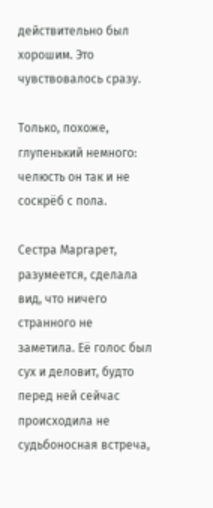действительно был хорошим. Это чувствовалось сразу.

Только, похоже, глупенький немного: челюсть он так и не соскрёб с пола.

Сестра Маргарет, разумеется, сделала вид, что ничего странного не заметила. Её голос был сух и деловит, будто перед ней сейчас происходила не судьбоносная встреча,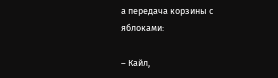а передача корзины с яблоками:

– Кайл,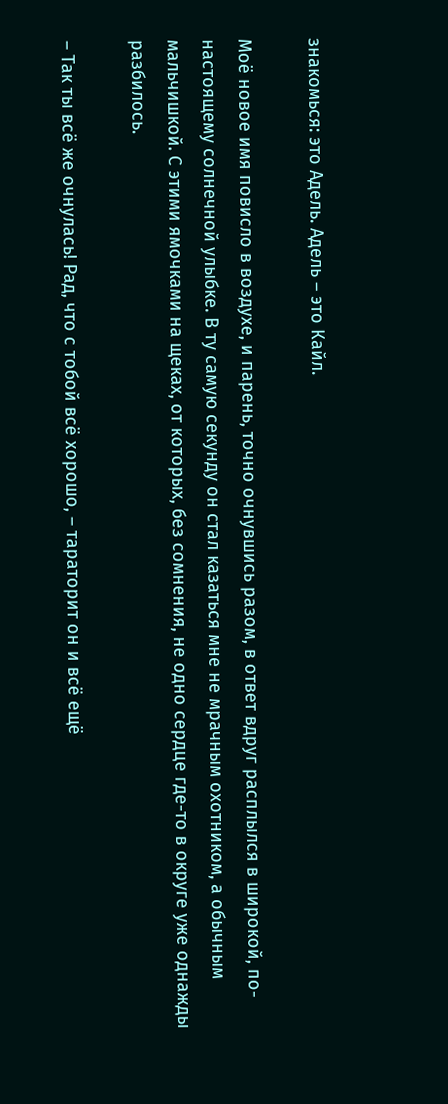знакомься: это Адель. Адель – это Кайл.

Моё новое имя повисло в воздухе, и парень, точно очнувшись разом, в ответ вдруг расплылся в широкой, по-настоящему солнечной улыбке. В ту самую секунду он стал казаться мне не мрачным охотником, а обычным мальчишкой. С этими ямочками на щеках, от которых, без сомнения, не одно сердце где-то в округе уже однажды разбилось.

– Так ты всё же очнулась! Рад, что с тобой всё хорошо, – тараторит он и всё ещё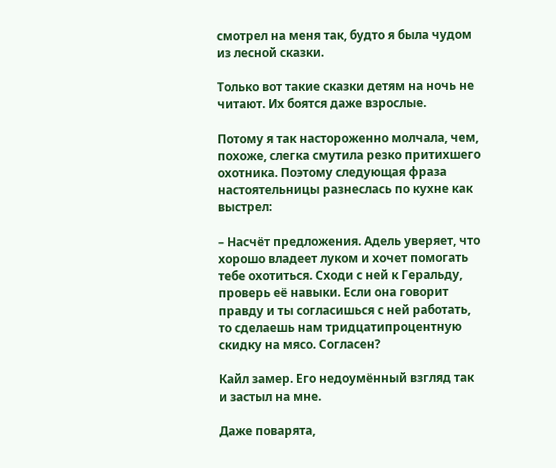смотрел на меня так, будто я была чудом из лесной сказки.

Только вот такие сказки детям на ночь не читают. Их боятся даже взрослые.

Потому я так настороженно молчала, чем, похоже, слегка смутила резко притихшего охотника. Поэтому следующая фраза настоятельницы разнеслась по кухне как выстрел:

– Насчёт предложения. Адель уверяет, что хорошо владеет луком и хочет помогать тебе охотиться. Сходи с ней к Геральду, проверь её навыки. Если она говорит правду и ты согласишься с ней работать, то сделаешь нам тридцатипроцентную скидку на мясо. Согласен?

Кайл замер. Его недоумённый взгляд так и застыл на мне.

Даже поварята,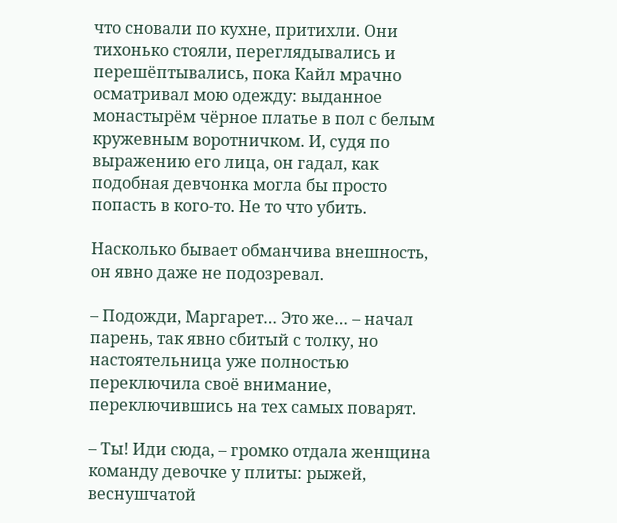что сновали по кухне, притихли. Они тихонько стояли, переглядывались и перешёптывались, пока Кайл мрачно осматривал мою одежду: выданное монастырём чёрное платье в пол с белым кружевным воротничком. И, судя по выражению его лица, он гадал, как подобная девчонка могла бы просто попасть в кого-то. Не то что убить.

Насколько бывает обманчива внешность, он явно даже не подозревал.

– Подожди, Маргарет… Это же… – начал парень, так явно сбитый с толку, но настоятельница уже полностью переключила своё внимание, переключившись на тех самых поварят.

– Ты! Иди сюда, – громко отдала женщина команду девочке у плиты: рыжей, веснушчатой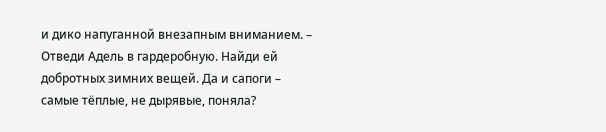и дико напуганной внезапным вниманием. – Отведи Адель в гардеробную. Найди ей добротных зимних вещей. Да и сапоги – самые тёплые, не дырявые, поняла?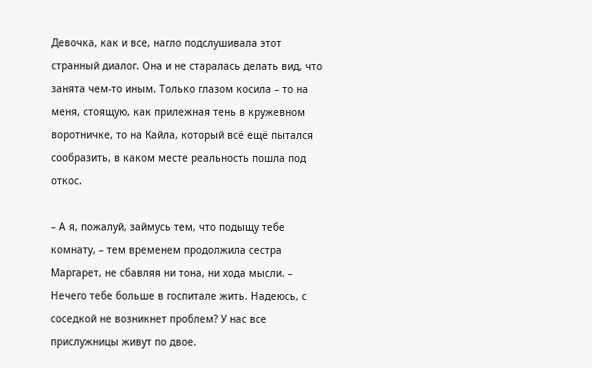Девочка, как и все, нагло подслушивала этот странный диалог. Она и не старалась делать вид, что занята чем-то иным. Только глазом косила – то на меня, стоящую, как прилежная тень в кружевном воротничке, то на Кайла, который всё ещё пытался сообразить, в каком месте реальность пошла под откос.

– А я, пожалуй, займусь тем, что подыщу тебе комнату, – тем временем продолжила сестра Маргарет, не сбавляя ни тона, ни хода мысли. – Нечего тебе больше в госпитале жить. Надеюсь, с соседкой не возникнет проблем? У нас все прислужницы живут по двое.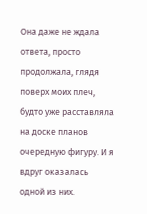Она даже не ждала ответа, просто продолжала, глядя поверх моих плеч, будто уже расставляла на доске планов очередную фигуру. И я вдруг оказалась одной из них.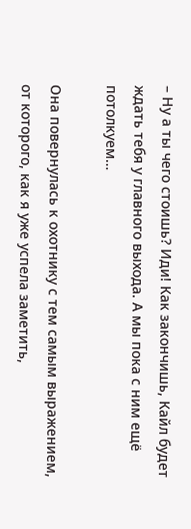– Ну а ты чего стоишь? Иди! Как закончишь, Кайл будет ждать тебя у главного выхода. А мы пока с ним ещё потолкуем…

Она повернулась к охотнику с тем самым выражением, от которого, как я уже успела заметить,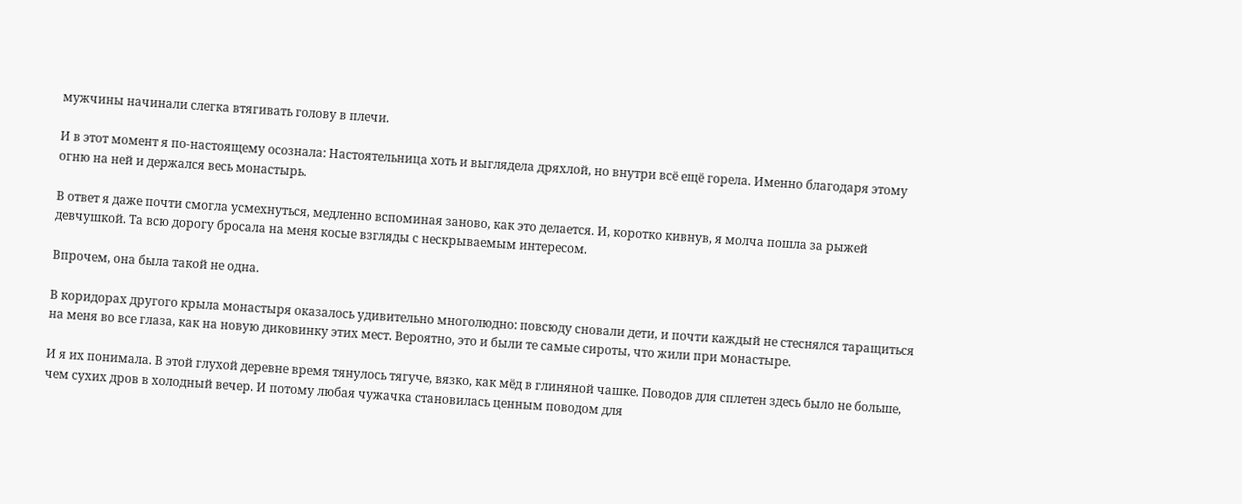мужчины начинали слегка втягивать голову в плечи.

И в этот момент я по-настоящему осознала: Настоятельница хоть и выглядела дряхлой, но внутри всё ещё горела. Именно благодаря этому огню на ней и держался весь монастырь.

В ответ я даже почти смогла усмехнуться, медленно вспоминая заново, как это делается. И, коротко кивнув, я молча пошла за рыжей девчушкой. Та всю дорогу бросала на меня косые взгляды с нескрываемым интересом.

Впрочем, она была такой не одна.

В коридорах другого крыла монастыря оказалось удивительно многолюдно: повсюду сновали дети, и почти каждый не стеснялся таращиться на меня во все глаза, как на новую диковинку этих мест. Вероятно, это и были те самые сироты, что жили при монастыре.

И я их понимала. В этой глухой деревне время тянулось тягуче, вязко, как мёд в глиняной чашке. Поводов для сплетен здесь было не больше, чем сухих дров в холодный вечер. И потому любая чужачка становилась ценным поводом для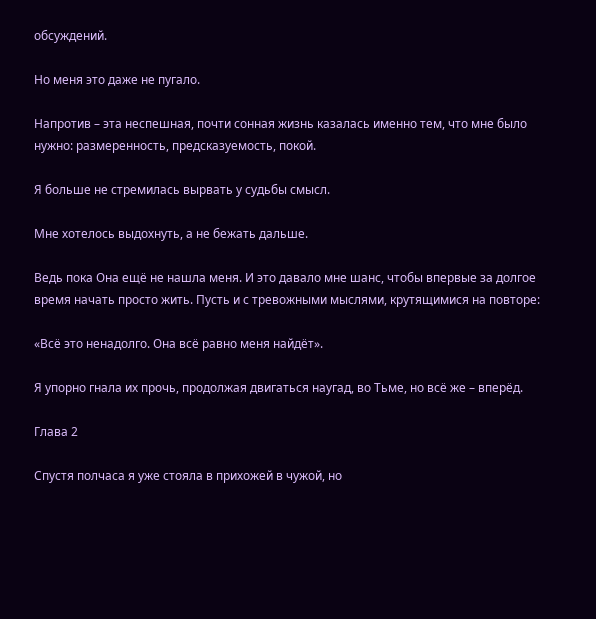обсуждений.

Но меня это даже не пугало.

Напротив – эта неспешная, почти сонная жизнь казалась именно тем, что мне было нужно: размеренность, предсказуемость, покой.

Я больше не стремилась вырвать у судьбы смысл.

Мне хотелось выдохнуть, а не бежать дальше.

Ведь пока Она ещё не нашла меня. И это давало мне шанс, чтобы впервые за долгое время начать просто жить. Пусть и с тревожными мыслями, крутящимися на повторе:

«Всё это ненадолго. Она всё равно меня найдёт».

Я упорно гнала их прочь, продолжая двигаться наугад, во Тьме, но всё же – вперёд.

Глава 2

Спустя полчаса я уже стояла в прихожей в чужой, но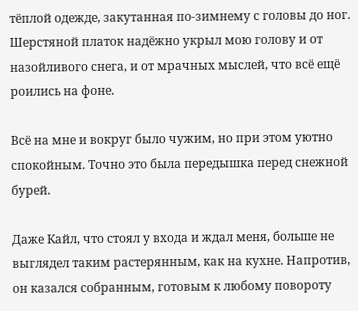тёплой одежде, закутанная по-зимнему с головы до ног. Шерстяной платок надёжно укрыл мою голову и от назойливого снега, и от мрачных мыслей, что всё ещё роились на фоне.

Всё на мне и вокруг было чужим, но при этом уютно спокойным. Точно это была передышка перед снежной бурей.

Даже Кайл, что стоял у входа и ждал меня, больше не выглядел таким растерянным, как на кухне. Напротив, он казался собранным, готовым к любому повороту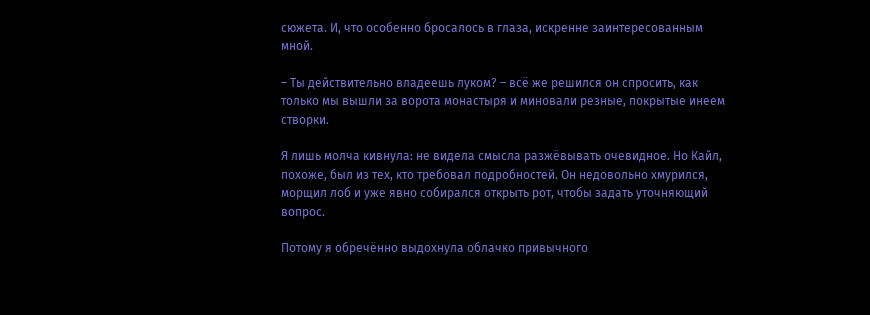сюжета. И, что особенно бросалось в глаза, искренне заинтересованным мной.

– Ты действительно владеешь луком? – всё же решился он спросить, как только мы вышли за ворота монастыря и миновали резные, покрытые инеем створки.

Я лишь молча кивнула: не видела смысла разжёвывать очевидное. Но Кайл, похоже, был из тех, кто требовал подробностей. Он недовольно хмурился, морщил лоб и уже явно собирался открыть рот, чтобы задать уточняющий вопрос.

Потому я обречённо выдохнула облачко привычного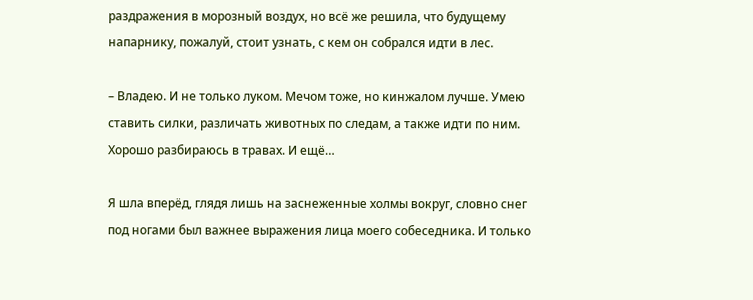раздражения в морозный воздух, но всё же решила, что будущему напарнику, пожалуй, стоит узнать, с кем он собрался идти в лес.

– Владею. И не только луком. Мечом тоже, но кинжалом лучше. Умею ставить силки, различать животных по следам, а также идти по ним. Хорошо разбираюсь в травах. И ещё…

Я шла вперёд, глядя лишь на заснеженные холмы вокруг, словно снег под ногами был важнее выражения лица моего собеседника. И только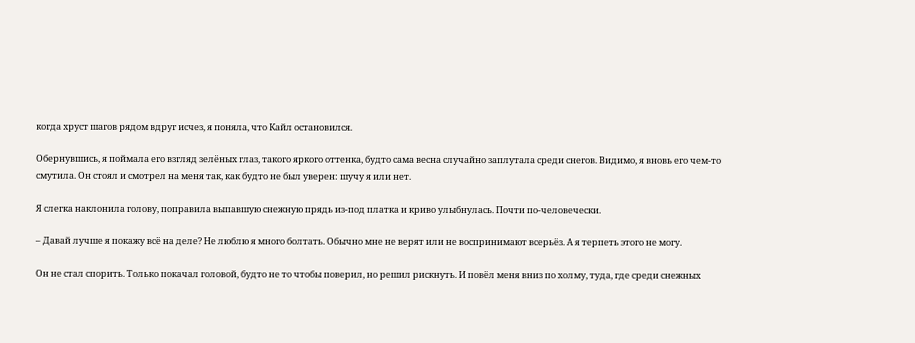когда хруст шагов рядом вдруг исчез, я поняла, что Кайл остановился.

Обернувшись, я поймала его взгляд зелёных глаз, такого яркого оттенка, будто сама весна случайно заплутала среди снегов. Видимо, я вновь его чем-то смутила. Он стоял и смотрел на меня так, как будто не был уверен: шучу я или нет.

Я слегка наклонила голову, поправила выпавшую снежную прядь из-под платка и криво улыбнулась. Почти по-человечески.

– Давай лучше я покажу всё на деле? Не люблю я много болтать. Обычно мне не верят или не воспринимают всерьёз. А я терпеть этого не могу.

Он не стал спорить. Только покачал головой, будто не то чтобы поверил, но решил рискнуть. И повёл меня вниз по холму, туда, где среди снежных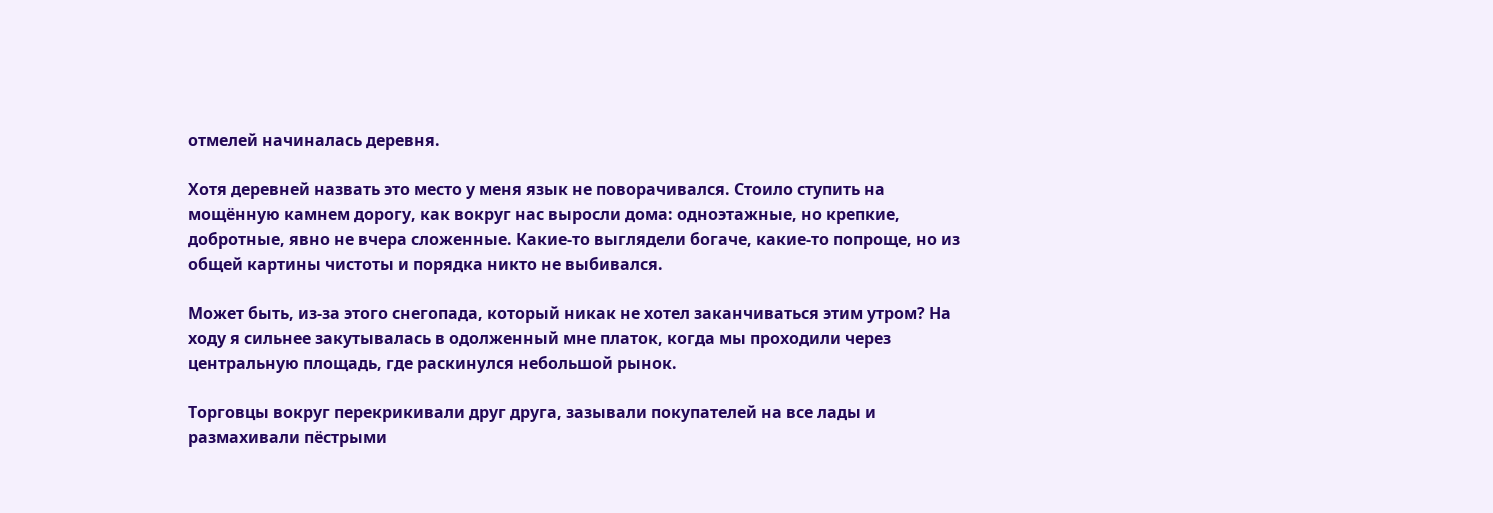отмелей начиналась деревня.

Хотя деревней назвать это место у меня язык не поворачивался. Стоило ступить на мощённую камнем дорогу, как вокруг нас выросли дома: одноэтажные, но крепкие, добротные, явно не вчера сложенные. Какие-то выглядели богаче, какие-то попроще, но из общей картины чистоты и порядка никто не выбивался.

Может быть, из-за этого снегопада, который никак не хотел заканчиваться этим утром? На ходу я сильнее закутывалась в одолженный мне платок, когда мы проходили через центральную площадь, где раскинулся небольшой рынок.

Торговцы вокруг перекрикивали друг друга, зазывали покупателей на все лады и размахивали пёстрыми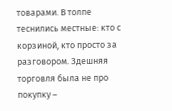товарами. В толпе теснились местные: кто с корзиной, кто просто за разговором. Здешняя торговля была не про покупку –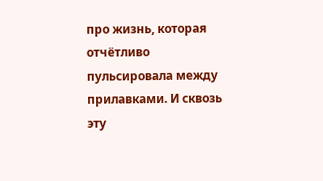про жизнь, которая отчётливо пульсировала между прилавками. И сквозь эту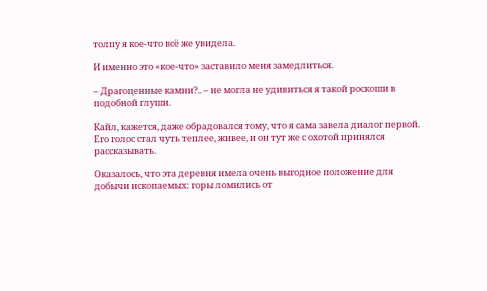толпу я кое-что всё же увидела.

И именно это «кое-что» заставило меня замедлиться.

– Драгоценные камни?.. – не могла не удивиться я такой роскоши в подобной глуши.

Кайл, кажется, даже обрадовался тому, что я сама завела диалог первой. Его голос стал чуть теплее, живее, и он тут же с охотой принялся рассказывать.

Оказалось, что эта деревня имела очень выгодное положение для добычи ископаемых: горы ломились от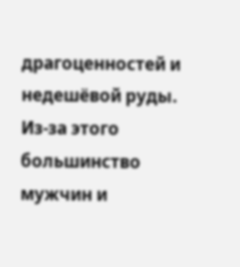драгоценностей и недешёвой руды. Из-за этого большинство мужчин и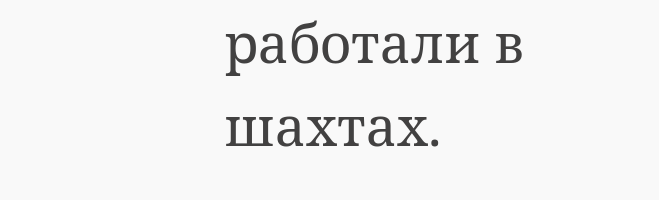работали в шахтах.